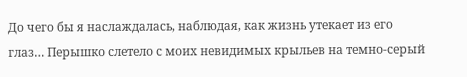До чего бы я наслаждалась, наблюдая, как жизнь утекает из его глаз… Перышко слетело с моих невидимых крыльев на темно-серый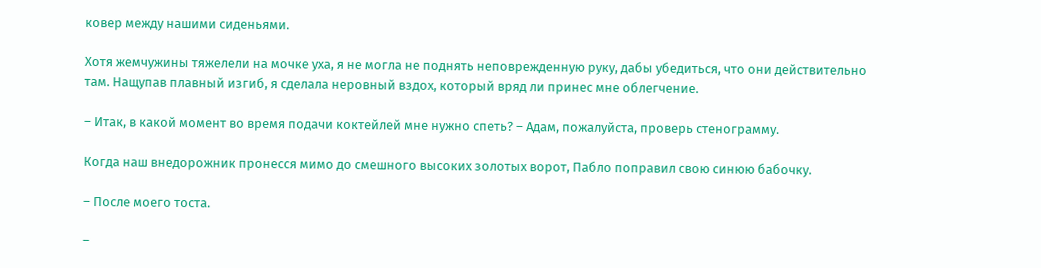ковер между нашими сиденьями.

Хотя жемчужины тяжелели на мочке уха, я не могла не поднять неповрежденную руку, дабы убедиться, что они действительно там. Нащупав плавный изгиб, я сделала неровный вздох, который вряд ли принес мне облегчение.

– Итак, в какой момент во время подачи коктейлей мне нужно спеть? – Адам, пожалуйста, проверь стенограмму.

Когда наш внедорожник пронесся мимо до смешного высоких золотых ворот, Пабло поправил свою синюю бабочку.

– После моего тоста.

–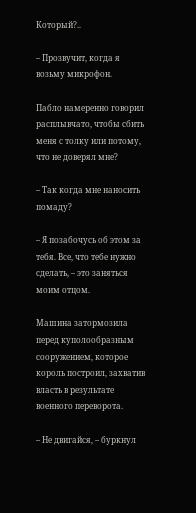Который?..

– Прозвучит, когда я возьму микрофон.

Пабло намеренно говорил расплывчато, чтобы сбить меня с толку или потому, что не доверял мне?

– Так когда мне наносить помаду?

– Я позабочусь об этом за тебя. Все, что тебе нужно сделать, – это заняться моим отцом.

Машина затормозила перед куполообразным сооружением, которое король построил, захватив власть в результате военного переворота.

– Не двигайся, – буркнул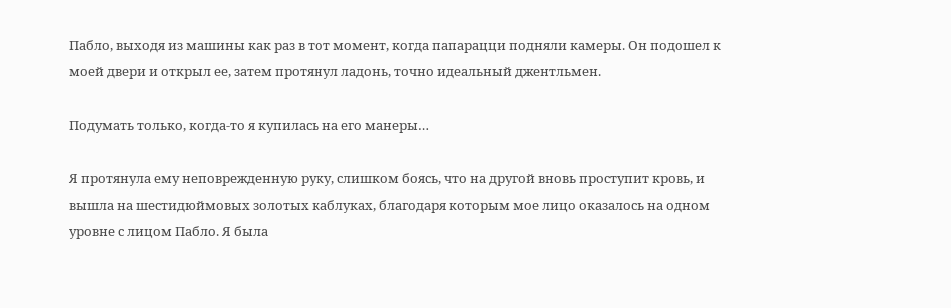Пабло, выходя из машины как раз в тот момент, когда папарацци подняли камеры. Он подошел к моей двери и открыл ее, затем протянул ладонь, точно идеальный джентльмен.

Подумать только, когда-то я купилась на его манеры…

Я протянула ему неповрежденную руку, слишком боясь, что на другой вновь проступит кровь, и вышла на шестидюймовых золотых каблуках, благодаря которым мое лицо оказалось на одном уровне с лицом Пабло. Я была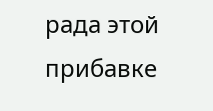рада этой прибавке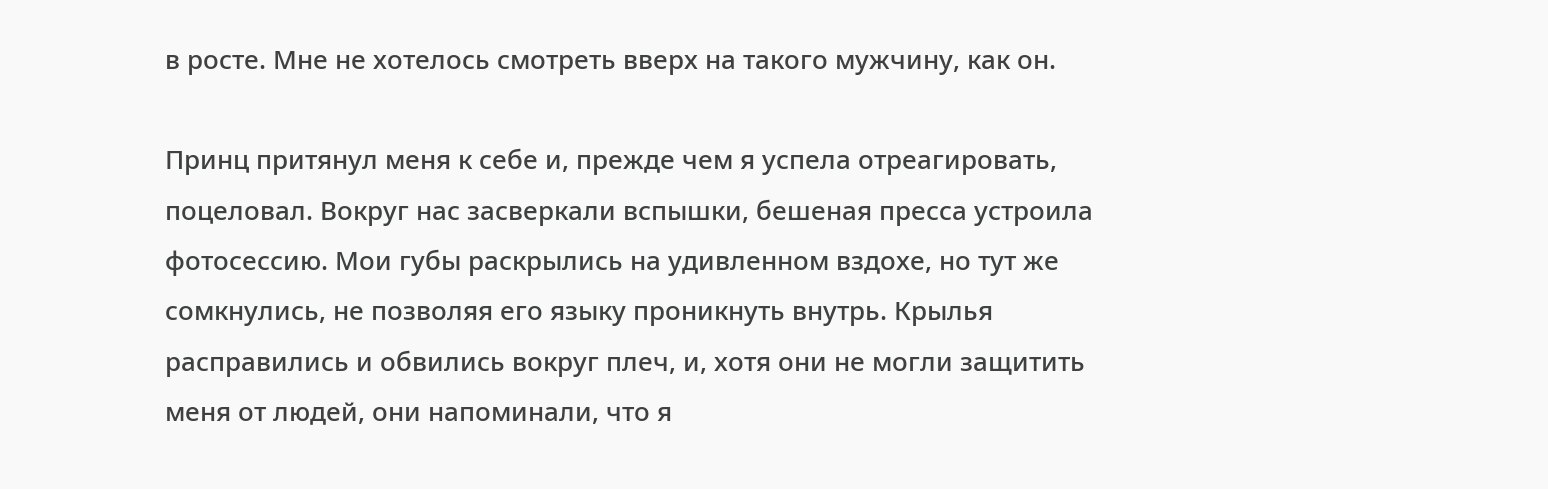в росте. Мне не хотелось смотреть вверх на такого мужчину, как он.

Принц притянул меня к себе и, прежде чем я успела отреагировать, поцеловал. Вокруг нас засверкали вспышки, бешеная пресса устроила фотосессию. Мои губы раскрылись на удивленном вздохе, но тут же сомкнулись, не позволяя его языку проникнуть внутрь. Крылья расправились и обвились вокруг плеч, и, хотя они не могли защитить меня от людей, они напоминали, что я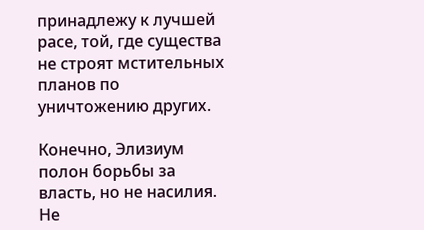принадлежу к лучшей расе, той, где существа не строят мстительных планов по уничтожению других.

Конечно, Элизиум полон борьбы за власть, но не насилия. Не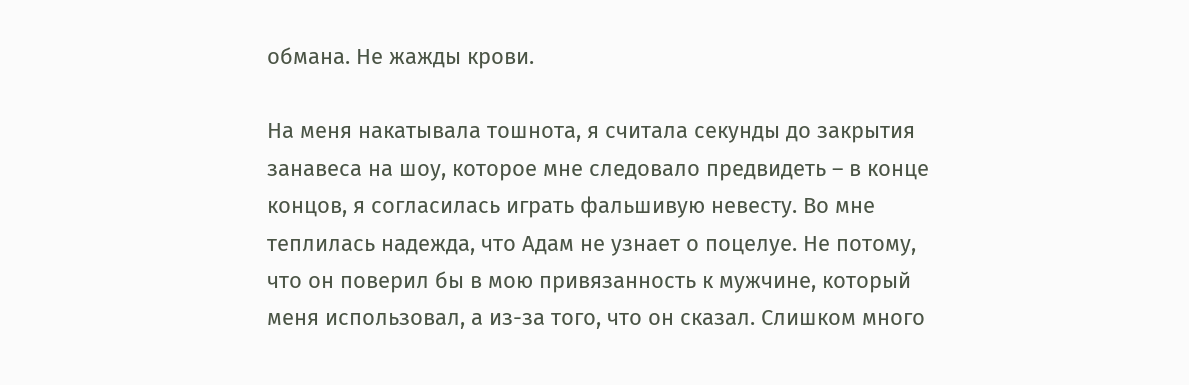обмана. Не жажды крови.

На меня накатывала тошнота, я считала секунды до закрытия занавеса на шоу, которое мне следовало предвидеть – в конце концов, я согласилась играть фальшивую невесту. Во мне теплилась надежда, что Адам не узнает о поцелуе. Не потому, что он поверил бы в мою привязанность к мужчине, который меня использовал, а из-за того, что он сказал. Слишком много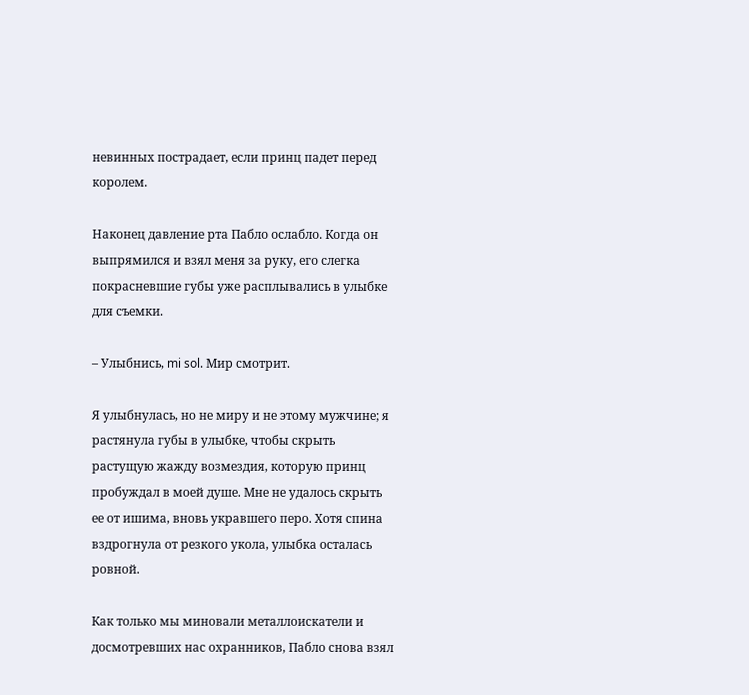невинных пострадает, если принц падет перед королем.

Наконец давление рта Пабло ослабло. Когда он выпрямился и взял меня за руку, его слегка покрасневшие губы уже расплывались в улыбке для съемки.

– Улыбнись, mi sol. Мир смотрит.

Я улыбнулась, но не миру и не этому мужчине; я растянула губы в улыбке, чтобы скрыть растущую жажду возмездия, которую принц пробуждал в моей душе. Мне не удалось скрыть ее от ишима, вновь укравшего перо. Хотя спина вздрогнула от резкого укола, улыбка осталась ровной.

Как только мы миновали металлоискатели и досмотревших нас охранников, Пабло снова взял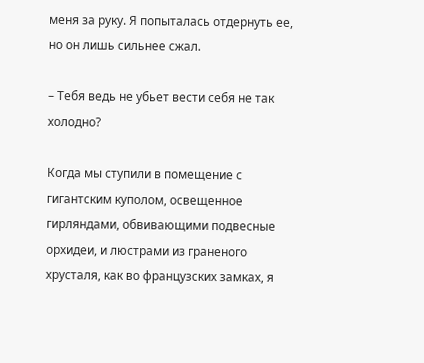меня за руку. Я попыталась отдернуть ее, но он лишь сильнее сжал.

– Тебя ведь не убьет вести себя не так холодно?

Когда мы ступили в помещение с гигантским куполом, освещенное гирляндами, обвивающими подвесные орхидеи, и люстрами из граненого хрусталя, как во французских замках, я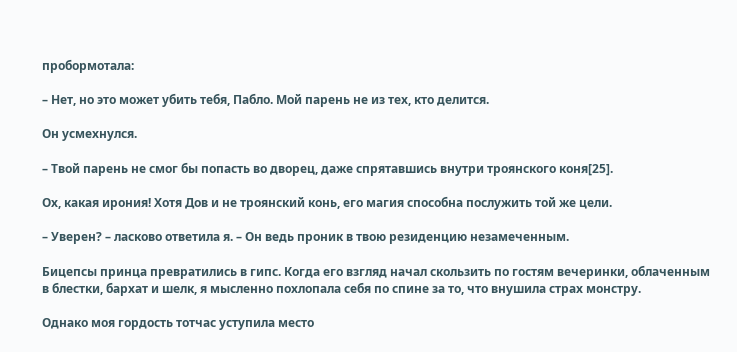пробормотала:

– Нет, но это может убить тебя, Пабло. Мой парень не из тех, кто делится.

Он усмехнулся.

– Твой парень не смог бы попасть во дворец, даже спрятавшись внутри троянского коня[25].

Ох, какая ирония! Хотя Дов и не троянский конь, его магия способна послужить той же цели.

– Уверен? – ласково ответила я. – Он ведь проник в твою резиденцию незамеченным.

Бицепсы принца превратились в гипс. Когда его взгляд начал скользить по гостям вечеринки, облаченным в блестки, бархат и шелк, я мысленно похлопала себя по спине за то, что внушила страх монстру.

Однако моя гордость тотчас уступила место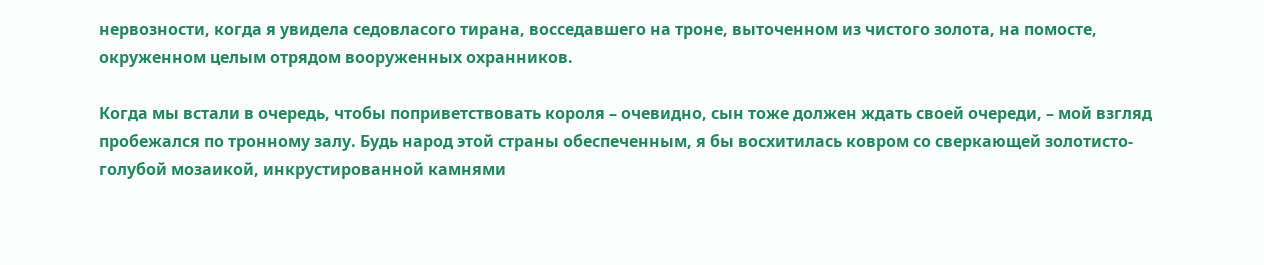нервозности, когда я увидела седовласого тирана, восседавшего на троне, выточенном из чистого золота, на помосте, окруженном целым отрядом вооруженных охранников.

Когда мы встали в очередь, чтобы поприветствовать короля – очевидно, сын тоже должен ждать своей очереди, – мой взгляд пробежался по тронному залу. Будь народ этой страны обеспеченным, я бы восхитилась ковром со сверкающей золотисто-голубой мозаикой, инкрустированной камнями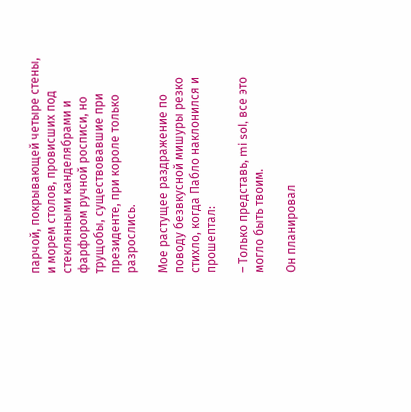парчой, покрывающей четыре стены, и морем столов, провисших под стеклянными канделябрами и фарфором ручной росписи, но трущобы, существовавшие при президенте, при короле только разрослись.

Мое растущее раздражение по поводу безвкусной мишуры резко стихло, когда Пабло наклонился и прошептал:

– Только представь, mi sol, все это могло быть твоим.

Он планировал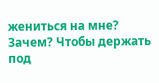жениться на мне? Зачем? Чтобы держать под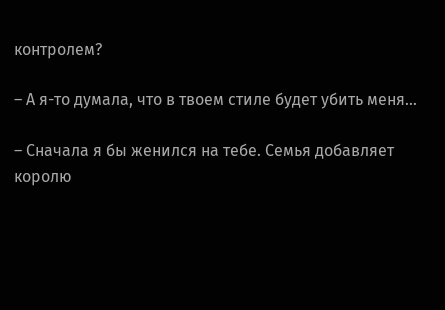контролем?

– А я-то думала, что в твоем стиле будет убить меня…

– Сначала я бы женился на тебе. Семья добавляет королю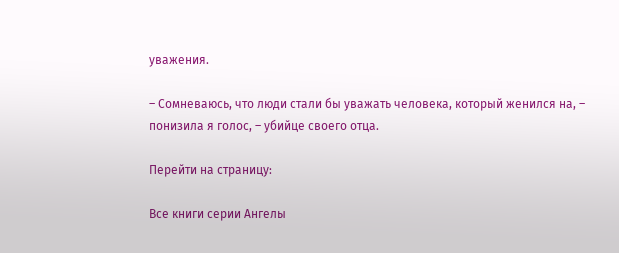уважения.

– Сомневаюсь, что люди стали бы уважать человека, который женился на, – понизила я голос, – убийце своего отца.

Перейти на страницу:

Все книги серии Ангелы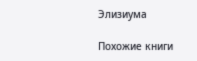Элизиума

Похожие книги